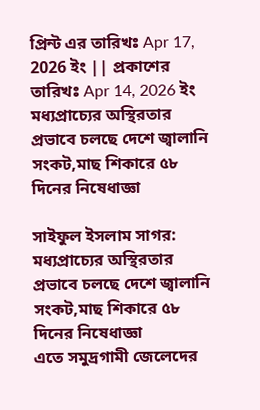প্রিন্ট এর তারিখঃ Apr 17, 2026 ইং || প্রকাশের তারিখঃ Apr 14, 2026 ইং
মধ্যপ্রাচ্যের অস্থিরতার প্রভাবে চলছে দেশে জ্বালানি সংকট,মাছ শিকারে ৫৮ দিনের নিষেধাজ্ঞা

সাইফুল ইসলাম সাগর:
মধ্যপ্রাচ্যের অস্থিরতার প্রভাবে চলছে দেশে জ্বালানি সংকট,মাছ শিকারে ৫৮ দিনের নিষেধাজ্ঞা
এতে সমুদ্রগামী জেলেদের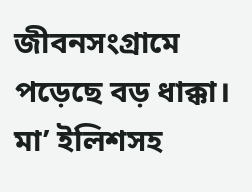জীবনসংগ্রামে পড়েছে বড় ধাক্কা। মা’ ইলিশসহ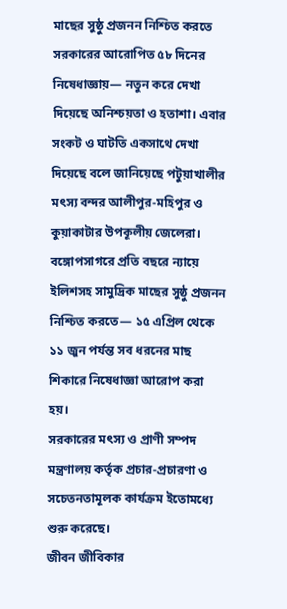মাছের সুষ্ঠু প্রজনন নিশ্চিত করতে সরকারের আরোপিত ৫৮ দিনের নিষেধাজ্ঞায়— নতুন করে দেখা দিয়েছে অনিশ্চয়তা ও হতাশা। এবার সংকট ও ঘাটতি একসাথে দেখা দিয়েছে বলে জানিয়েছে পটুয়াখালীর মৎস্য বন্দর আলীপুর-মহিপুর ও কুয়াকাটার উপকূলীয় জেলেরা।
বঙ্গোপসাগরে প্রতি বছরে ন্যায়ে ইলিশসহ সামুদ্রিক মাছের সুষ্ঠু প্রজনন নিশ্চিত করতে— ১৫ এপ্রিল থেকে ১১ জুন পর্যন্ত সব ধরনের মাছ শিকারে নিষেধাজ্ঞা আরোপ করা হয়।
সরকারের মৎস্য ও প্রাণী সম্পদ মন্ত্রণালয় কর্তৃক প্রচার-প্রচারণা ও সচেতনতামূলক কার্যক্রম ইতোমধ্যে শুরু করেছে।
জীবন জীবিকার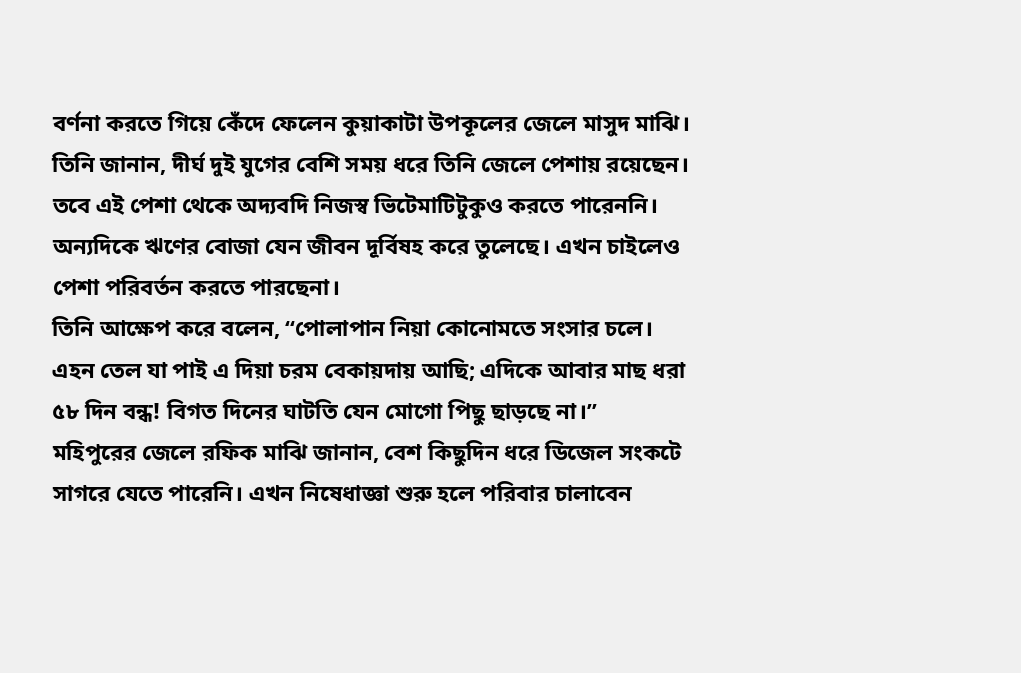বর্ণনা করতে গিয়ে কেঁদে ফেলেন কুয়াকাটা উপকূলের জেলে মাসুদ মাঝি। তিনি জানান, দীর্ঘ দুই যুগের বেশি সময় ধরে তিনি জেলে পেশায় রয়েছেন। তবে এই পেশা থেকে অদ্যবদি নিজস্ব ভিটেমাটিটুকুও করতে পারেননি। অন্যদিকে ঋণের বোজা যেন জীবন দূর্বিষহ করে তুলেছে। এখন চাইলেও পেশা পরিবর্তন করতে পারছেনা।
তিনি আক্ষেপ করে বলেন, “পোলাপান নিয়া কোনোমতে সংসার চলে। এহন তেল যা পাই এ দিয়া চরম বেকায়দায় আছি; এদিকে আবার মাছ ধরা ৫৮ দিন বন্ধ! বিগত দিনের ঘাটতি যেন মোগো পিছু ছাড়ছে না।”
মহিপুরের জেলে রফিক মাঝি জানান, বেশ কিছুদিন ধরে ডিজেল সংকটে সাগরে যেতে পারেনি। এখন নিষেধাজ্ঞা শুরু হলে পরিবার চালাবেন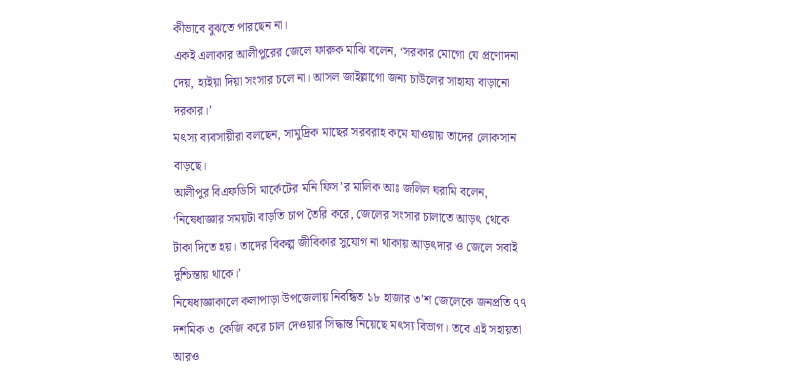কীভাবে বুঝতে পারছেন না।
একই এলাকার আলীপুরের জেলে ফারুক মাঝি বলেন, ‘সরকার মোগো যে প্রণোদনা দেয়, হ্যইয়া দিয়া সংসার চলে না। আসল জাইল্লাগো জন্য চাউলের সাহায্য বাড়ানো দরকার।’
মৎস্য ব্যবসায়ীরা বলছেন, সামুদ্রিক মাছের সরবরাহ কমে যাওয়ায় তাদের লোকসান বাড়ছে।
আলীপুর বিএফডিসি মার্কেটের মনি ফিস’র মালিক আঃ জলিল ঘরামি বলেন, ‘নিষেধাজ্ঞার সময়টা বাড়তি চাপ তৈরি করে, জেলের সংসার চালাতে আড়ৎ থেকে টাকা দিতে হয়। তাদের বিকল্প জীবিকার সুযোগ না থাকায় আড়ৎদার ও জেলে সবাই দুশ্চিন্তায় থাকে।’
নিষেধাজ্ঞাকালে কলাপাড়া উপজেলায় নিবন্ধিত ১৮ হাজার ৩’শ জেলেকে জনপ্রতি ৭৭ দশমিক ৩ কেজি করে চাল দেওয়ার সিদ্ধান্ত নিয়েছে মৎস্য বিভাগ। তবে এই সহায়তা আরও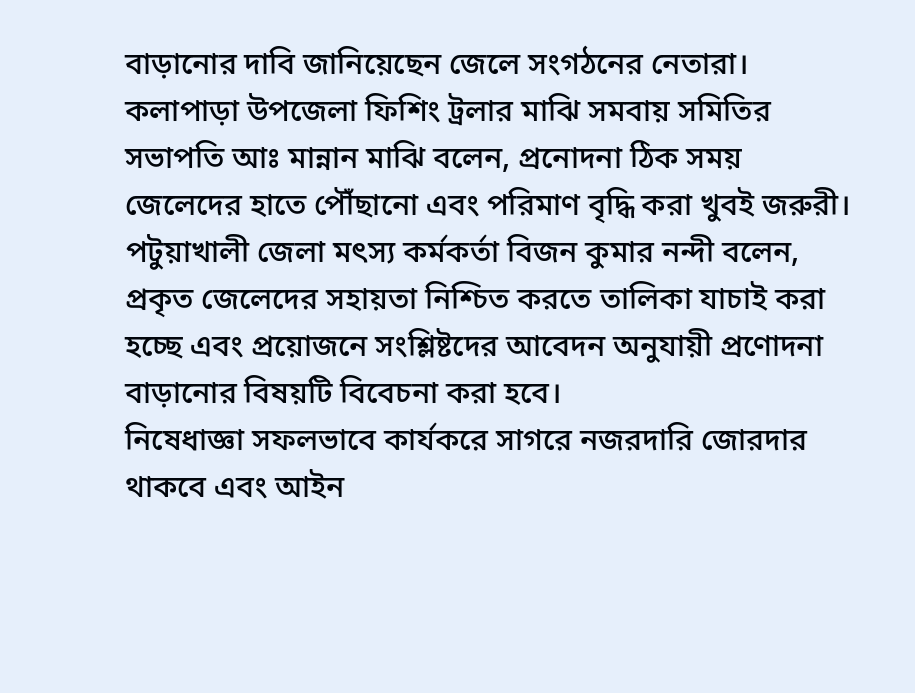বাড়ানোর দাবি জানিয়েছেন জেলে সংগঠনের নেতারা। কলাপাড়া উপজেলা ফিশিং ট্রলার মাঝি সমবায় সমিতির সভাপতি আঃ মান্নান মাঝি বলেন, প্রনোদনা ঠিক সময় জেলেদের হাতে পৌঁছানো এবং পরিমাণ বৃদ্ধি করা খুবই জরুরী।
পটুয়াখালী জেলা মৎস্য কর্মকর্তা বিজন কুমার নন্দী বলেন, প্রকৃত জেলেদের সহায়তা নিশ্চিত করতে তালিকা যাচাই করা হচ্ছে এবং প্রয়োজনে সংশ্লিষ্টদের আবেদন অনুযায়ী প্রণোদনা বাড়ানোর বিষয়টি বিবেচনা করা হবে।
নিষেধাজ্ঞা সফলভাবে কার্যকরে সাগরে নজরদারি জোরদার থাকবে এবং আইন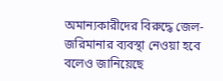অমান্যকারীদের বিরুদ্ধে জেল-জরিমানার ব্যবস্থা নেওয়া হবে বলেও জানিয়েছে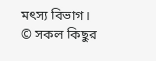মৎস্য বিভাগ।
© সকল কিছুর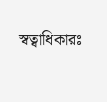স্বত্বাধিকারঃ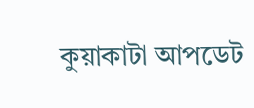কুয়াকাটা আপডেট